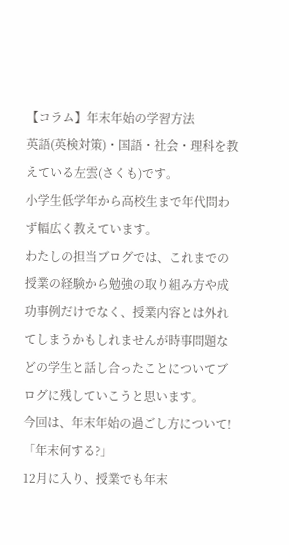【コラム】年末年始の学習方法
英語(英検対策)・国語・社会・理科を教えている左雲(さくも)です。
小学生低学年から高校生まで年代問わず幅広く教えています。
わたしの担当ブログでは、これまでの授業の経験から勉強の取り組み方や成功事例だけでなく、授業内容とは外れてしまうかもしれませんが時事問題などの学生と話し合ったことについてブログに残していこうと思います。
今回は、年末年始の過ごし方について!
「年末何する?」
12月に入り、授業でも年末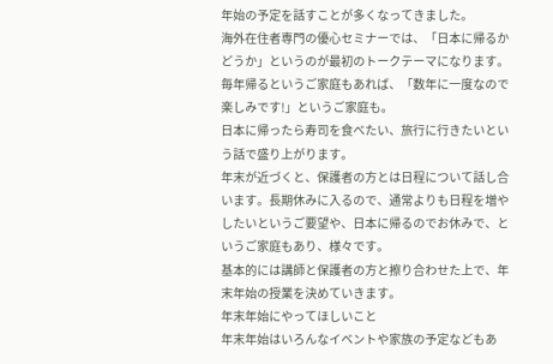年始の予定を話すことが多くなってきました。
海外在住者専門の優心セミナーでは、「日本に帰るかどうか」というのが最初のトークテーマになります。
毎年帰るというご家庭もあれば、「数年に一度なので楽しみです!」というご家庭も。
日本に帰ったら寿司を食べたい、旅行に行きたいという話で盛り上がります。
年末が近づくと、保護者の方とは日程について話し合います。長期休みに入るので、通常よりも日程を増やしたいというご要望や、日本に帰るのでお休みで、というご家庭もあり、様々です。
基本的には講師と保護者の方と擦り合わせた上で、年末年始の授業を決めていきます。
年末年始にやってほしいこと
年末年始はいろんなイベントや家族の予定などもあ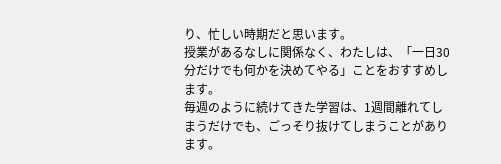り、忙しい時期だと思います。
授業があるなしに関係なく、わたしは、「一日30分だけでも何かを決めてやる」ことをおすすめします。
毎週のように続けてきた学習は、1週間離れてしまうだけでも、ごっそり抜けてしまうことがあります。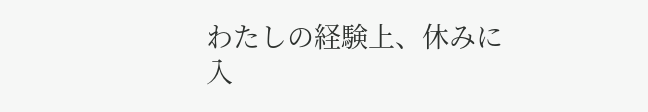わたしの経験上、休みに入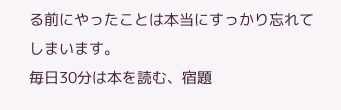る前にやったことは本当にすっかり忘れてしまいます。
毎日30分は本を読む、宿題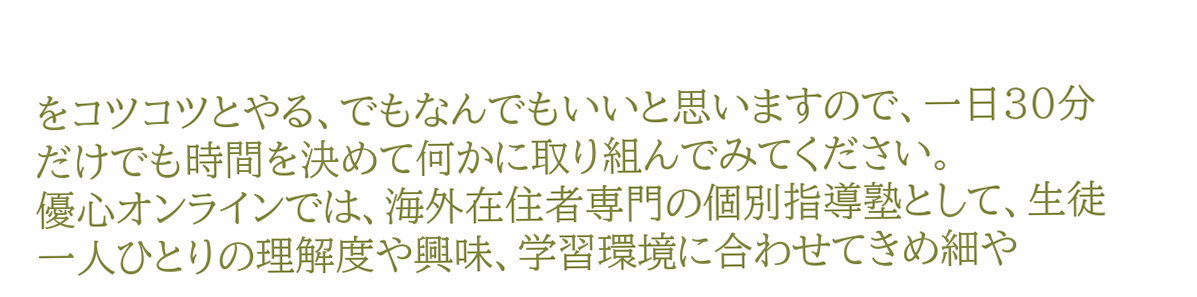をコツコツとやる、でもなんでもいいと思いますので、一日30分だけでも時間を決めて何かに取り組んでみてください。
優心オンラインでは、海外在住者専門の個別指導塾として、生徒一人ひとりの理解度や興味、学習環境に合わせてきめ細や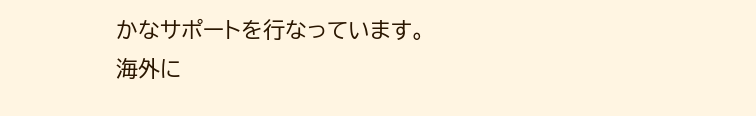かなサポートを行なっています。
海外に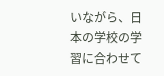いながら、日本の学校の学習に合わせて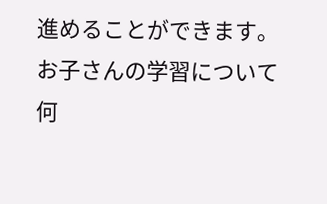進めることができます。
お子さんの学習について何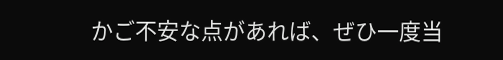かご不安な点があれば、ぜひ一度当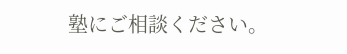塾にご相談ください。